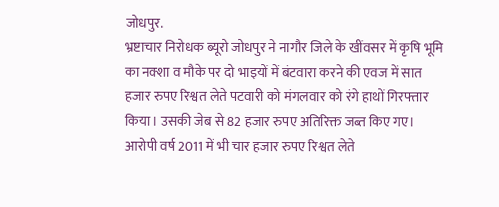जोधपुर.
भ्रष्टाचार निरोधक ब्यूरो जोधपुर ने नागौर जिले के खींवसर में कृषि भूमि का नक्शा व मौके पर दो भाइयों में बंटवारा करने की एवज में सात हजार रुपए रिश्वत लेते पटवारी को मंगलवार को रंगे हाथों गिरफ्तार किया। उसकी जेब से 82 हजार रुपए अतिरिक्त जब्त किए गए। आरोपी वर्ष 2011 में भी चार हजार रुपए रिश्वत लेते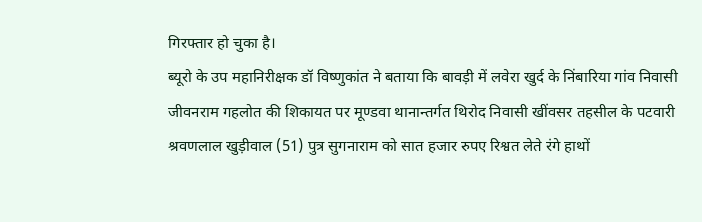गिरफ्तार हो चुका है।
ब्यूरो के उप महानिरीक्षक डॉ विष्णुकांत ने बताया कि बावड़ी में लवेरा खुर्द के निंबारिया गांव निवासी जीवनराम गहलोत की शिकायत पर मूण्डवा थानान्तर्गत थिरोद निवासी खींवसर तहसील के पटवारी श्रवणलाल खुड़ीवाल (51) पुत्र सुगनाराम को सात हजार रुपए रिश्वत लेते रंगे हाथों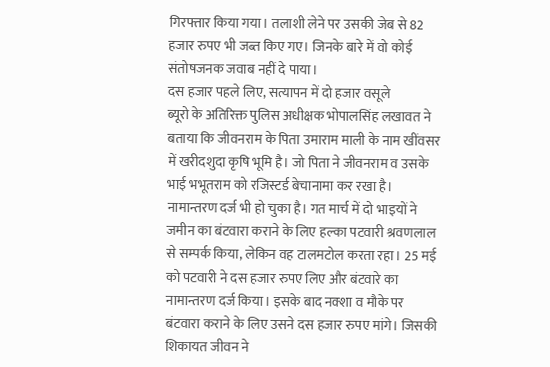गिरफ्तार किया गया। तलाशी लेने पर उसकी जेब से 82 हजार रुपए भी जब्त किए गए। जिनके बारे में वो कोई संतोषजनक जवाब नहीं दे पाया।
दस हजार पहले लिए, सत्यापन में दो हजार वसूले
ब्यूरो के अतिरिक्त पुलिस अधीक्षक भोपालसिंह लखावत ने बताया कि जीवनराम के पिता उमाराम माली के नाम खींवसर में खरीदशुदा कृषि भूमि है। जो पिता ने जीवनराम व उसके भाई भभूतराम को रजिस्टर्ड बेचानामा कर रखा है। नामान्तरण दर्ज भी हो चुका है। गत मार्च में दो भाइयों ने जमीन का बंटवारा कराने के लिए हल्का पटवारी श्रवणलाल से सम्पर्क किया, लेकिन वह टालमटोल करता रहा। 25 मई को पटवारी ने दस हजार रुपए लिए और बंटवारे का नामान्तरण दर्ज किया। इसके बाद नक्शा व मौके पर बंटवारा कराने के लिए उसने दस हजार रुपए मांगे। जिसकी शिकायत जीवन ने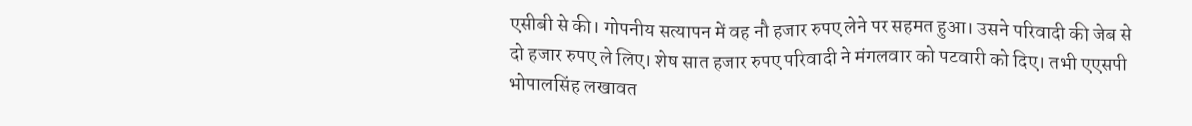एसीबी से की। गोपनीय सत्यापन में वह नौ हजार रुपए लेने पर सहमत हुआ। उसने परिवादी की जेब से दो हजार रुपए ले लिए। शेष सात हजार रुपए परिवादी ने मंगलवार को पटवारी को दिए। तभी एएसपी भोपालसिंह लखावत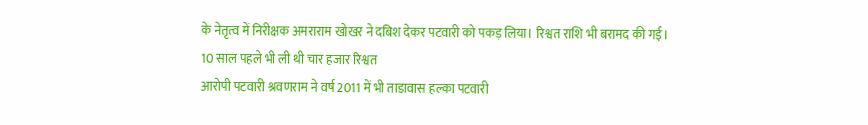के नेतृत्व में निरीक्षक अमराराम खोखर ने दबिश देकर पटवारी को पकड़ लिया। रिश्वत राशि भी बरामद की गई।
10 साल पहले भी ली थी चार हजार रिश्वत
आरोपी पटवारी श्रवणराम ने वर्ष 2011 में भी ताडावास हल्का पटवारी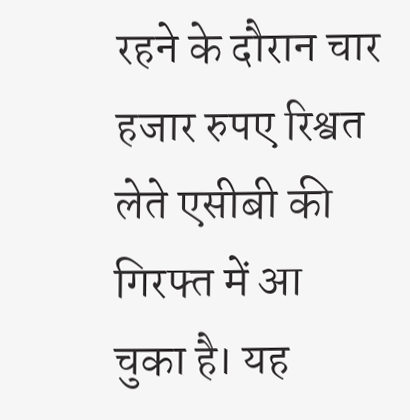रहने के दौरान चार हजार रुपए रिश्वत लेते एसीबी की गिरफ्त में आ चुका है। यह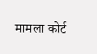मामला कोर्ट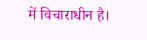में विचाराधीन है।